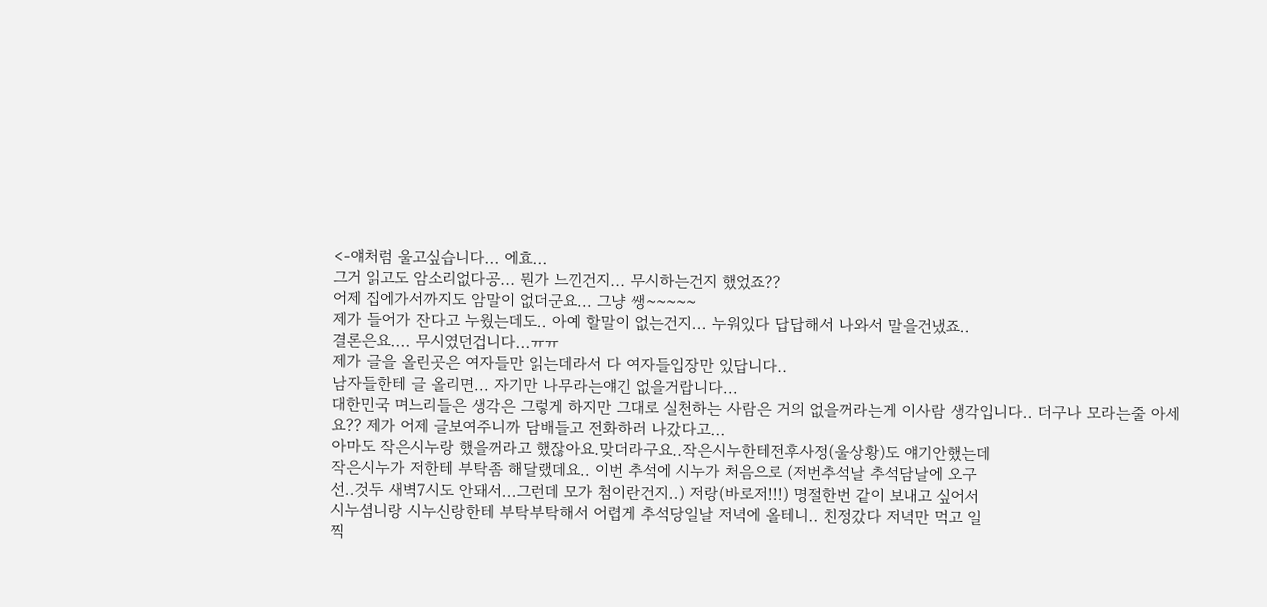<-얘처럼 울고싶습니다... 에효...
그거 읽고도 암소리없다공... 뭔가 느낀건지... 무시하는건지 했었죠??
어제 집에가서까지도 암말이 없더군요... 그냥 쌩~~~~~
제가 들어가 잔다고 누웠는데도.. 아예 할말이 없는건지... 누워있다 답답해서 나와서 말을건냈죠..
결론은요.... 무시였던겁니다...ㅠㅠ
제가 글을 올린곳은 여자들만 읽는데라서 다 여자들입장만 있답니다..
남자들한테 글 올리면... 자기만 나무라는얘긴 없을거랍니다...
대한민국 며느리들은 생각은 그렇게 하지만 그대로 실천하는 사람은 거의 없을꺼라는게 이사람 생각입니다.. 더구나 모라는줄 아세요?? 제가 어제 글보여주니까 담배들고 전화하러 나갔다고...
아마도 작은시누랑 했을꺼라고 했잖아요.맞더라구요..작은시누한테전후사정(울상황)도 얘기안했는데
작은시누가 저한테 부탁좀 해달랬데요.. 이번 추석에 시누가 처음으로 (저번추석날 추석담날에 오구
선..것두 새벽7시도 안돼서...그런데 모가 첨이란건지..) 저랑(바로저!!!) 명절한번 같이 보내고 싶어서
시누셤니랑 시누신랑한테 부탁부탁해서 어렵게 추석당일날 저녁에 올테니.. 친정갔다 저녁만 먹고 일
찍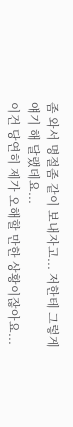좀 와서 명절좀 같이 보내자고... 저한테 그렇게 얘기 해 달랬데요...
이건 당연히 제가 오해할 만한 상황이잖아요...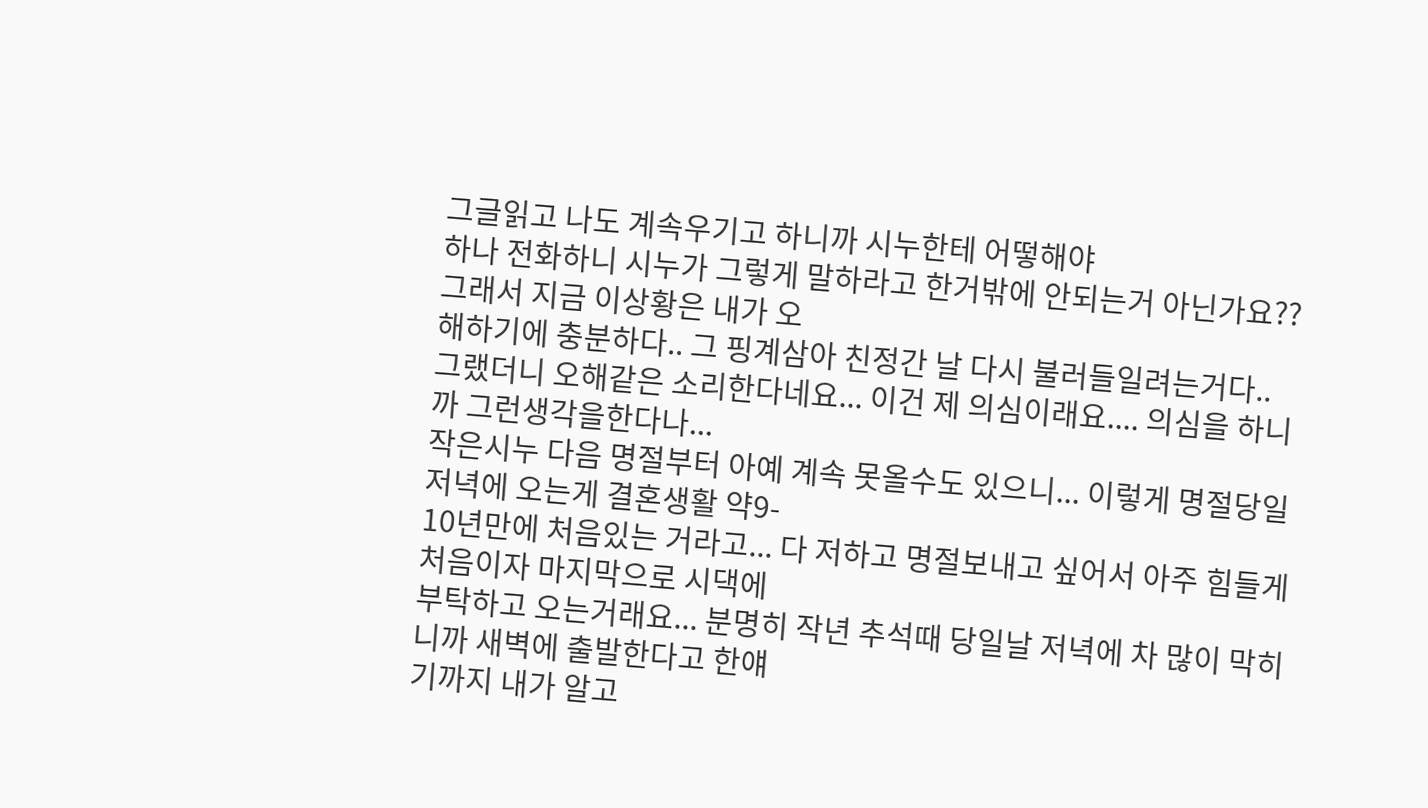그글읽고 나도 계속우기고 하니까 시누한테 어떻해야
하나 전화하니 시누가 그렇게 말하라고 한거밖에 안되는거 아닌가요?? 그래서 지금 이상황은 내가 오
해하기에 충분하다.. 그 핑계삼아 친정간 날 다시 불러들일려는거다..
그랬더니 오해같은 소리한다네요... 이건 제 의심이래요.... 의심을 하니까 그런생각을한다나...
작은시누 다음 명절부터 아예 계속 못올수도 있으니... 이렇게 명절당일 저녁에 오는게 결혼생활 약9-
10년만에 처음있는 거라고... 다 저하고 명절보내고 싶어서 아주 힘들게 처음이자 마지막으로 시댁에
부탁하고 오는거래요... 분명히 작년 추석때 당일날 저녁에 차 많이 막히니까 새벽에 출발한다고 한얘
기까지 내가 알고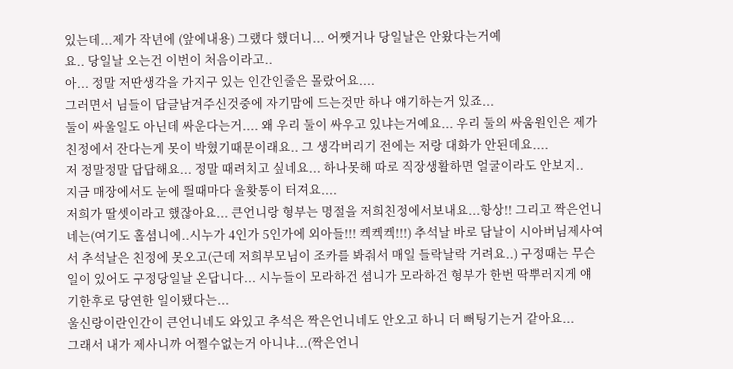있는데...제가 작년에 (앞에내용) 그랬다 했더니... 어쨋거나 당일날은 안왔다는거예
요.. 당일날 오는건 이번이 처음이라고..
아... 정말 저딴생각을 가지구 있는 인간인줄은 몰랐어요....
그러면서 님들이 답글남겨주신것중에 자기맘에 드는것만 하나 얘기하는거 있죠...
둘이 싸울일도 아닌데 싸운다는거.... 왜 우리 둘이 싸우고 있냐는거예요... 우리 둘의 싸움원인은 제가
친정에서 잔다는게 못이 박혔기때문이래요.. 그 생각버리기 전에는 저랑 대화가 안된데요....
저 정말정말 답답해요... 정말 때려치고 싶네요... 하나못해 따로 직장생활하면 얼굴이라도 안보지..
지금 매장에서도 눈에 띌때마다 울홧통이 터져요....
저희가 딸셋이라고 했잖아요... 큰언니랑 형부는 명절을 저희친정에서보내요...항상!! 그리고 짝은언니
네는(여기도 홀셤니에..시누가 4인가 5인가에 외아들!!! 켁켁켁!!!) 추석날 바로 담날이 시아버님제사여
서 추석날은 친정에 못오고(근데 저희부모님이 조카를 봐줘서 매일 들락날락 거려요..) 구정때는 무슨
일이 있어도 구정당일날 온답니다... 시누들이 모라하건 셤니가 모라하건 형부가 한번 딱뿌러지게 얘
기한후로 당연한 일이됐다는...
울신랑이란인간이 큰언니네도 와있고 추석은 짝은언니네도 안오고 하니 더 뻐팅기는거 같아요...
그래서 내가 제사니까 어쩔수없는거 아니냐...(짝은언니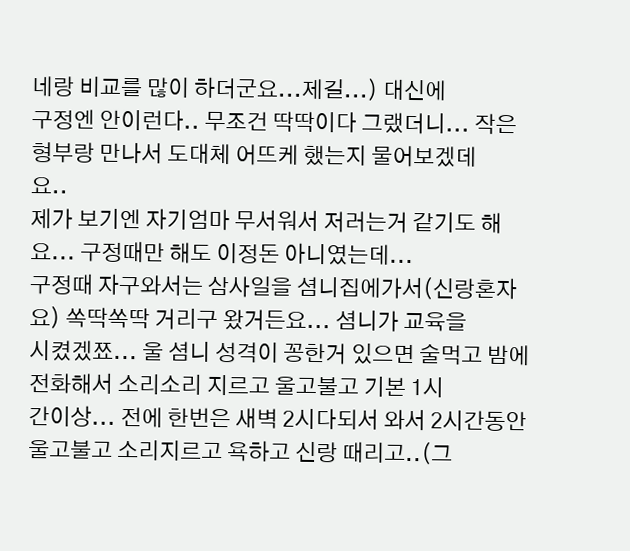네랑 비교를 많이 하더군요...제길...) 대신에
구정엔 안이런다.. 무조건 딱딱이다 그랬더니... 작은형부랑 만나서 도대체 어뜨케 했는지 물어보겠데
요..
제가 보기엔 자기엄마 무서워서 저러는거 같기도 해요... 구정때만 해도 이정돈 아니였는데...
구정때 자구와서는 삼사일을 셤니집에가서(신랑혼자요) 쏙딱쏙딱 거리구 왔거든요... 셤니가 교육을
시켰겠쬬... 울 셤니 성격이 꽁한거 있으면 술먹고 밤에 전화해서 소리소리 지르고 울고불고 기본 1시
간이상... 전에 한번은 새벽 2시다되서 와서 2시간동안 울고불고 소리지르고 욕하고 신랑 때리고..(그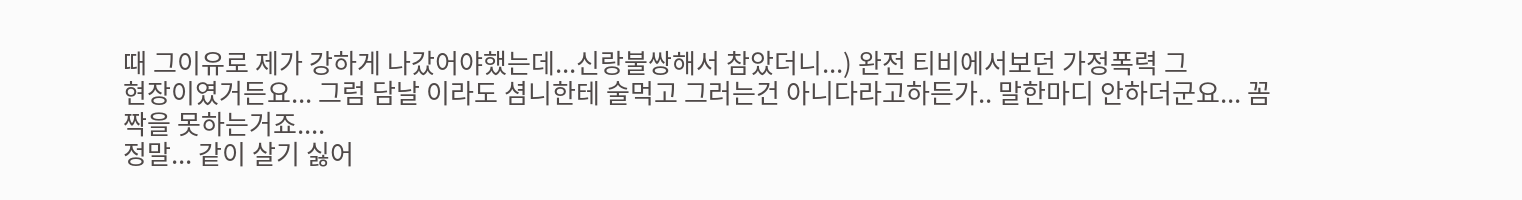때 그이유로 제가 강하게 나갔어야했는데...신랑불쌍해서 참았더니...) 완전 티비에서보던 가정폭력 그
현장이였거든요... 그럼 담날 이라도 셤니한테 술먹고 그러는건 아니다라고하든가.. 말한마디 안하더군요... 꼼짝을 못하는거죠....
정말... 같이 살기 싫어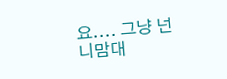요.... 그냥 넌 니맘대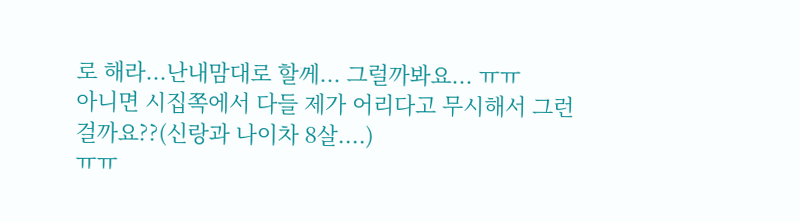로 해라...난내맘대로 할께... 그럴까봐요... ㅠㅠ
아니면 시집쪽에서 다들 제가 어리다고 무시해서 그런걸까요??(신랑과 나이차 8살....)
ㅠㅠ